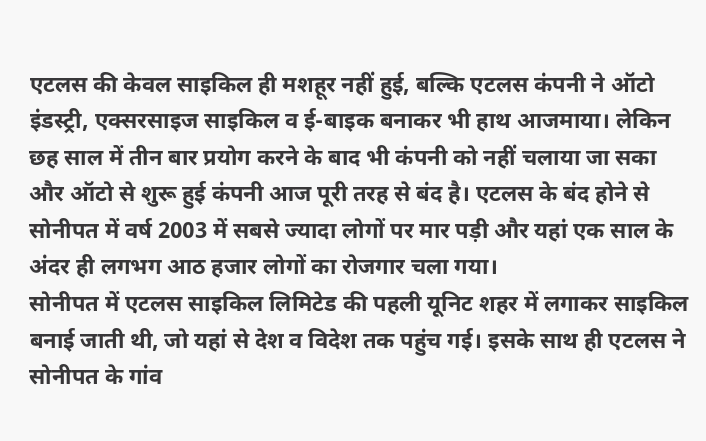एटलस की केवल साइकिल ही मशहूर नहीं हुई, बल्कि एटलस कंपनी ने ऑटो इंडस्ट्री, एक्सरसाइज साइकिल व ई-बाइक बनाकर भी हाथ आजमाया। लेकिन छह साल में तीन बार प्रयोग करने के बाद भी कंपनी को नहीं चलाया जा सका और ऑटो से शुरू हुई कंपनी आज पूरी तरह से बंद है। एटलस के बंद होने से सोनीपत में वर्ष 2003 में सबसे ज्यादा लोगों पर मार पड़ी और यहां एक साल के अंदर ही लगभग आठ हजार लोगों का रोजगार चला गया।
सोनीपत में एटलस साइकिल लिमिटेड की पहली यूनिट शहर में लगाकर साइकिल बनाई जाती थी, जो यहां से देश व विदेश तक पहुंच गई। इसके साथ ही एटलस ने सोनीपत के गांव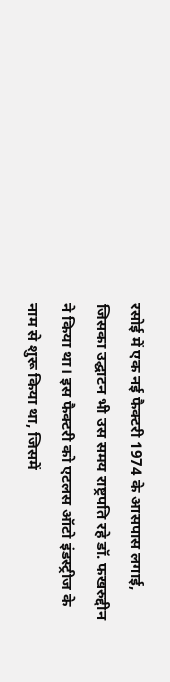रसोई में एक नई फैक्टरी 1974 के आसपास लगाई, जिसका उद्घाटन भी उस समय राष्ट्रपति रहे डॉ. फखरुद्दीन ने किया था। इस फैक्टरी को एटलस ऑटो इंडस्ट्रीज के नाम से शुरू किया था, जिसमें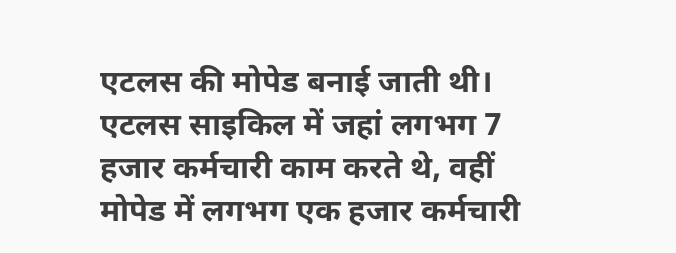एटलस की मोपेड बनाई जाती थी।
एटलस साइकिल में जहां लगभग 7 हजार कर्मचारी काम करते थे, वहीं मोपेड में लगभग एक हजार कर्मचारी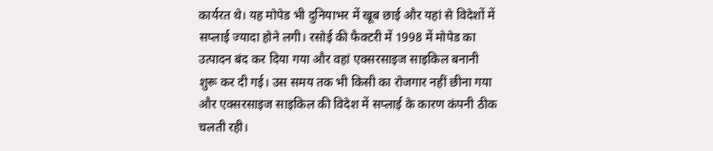कार्यरत थे। यह मोपेड भी दुनियाभर में खूब छाई और यहां से विदेशों में सप्लाई ज्यादा होने लगी। रसोई की फैक्टरी में 1998 में मोपेड का उत्पादन बंद कर दिया गया और वहां एक्सरसाइज साइकिल बनानी शुरू कर दी गई। उस समय तक भी किसी का रोजगार नहीं छीना गया और एक्सरसाइज साइकिल की विदेश में सप्लाई के कारण कंपनी ठीक चलती रही।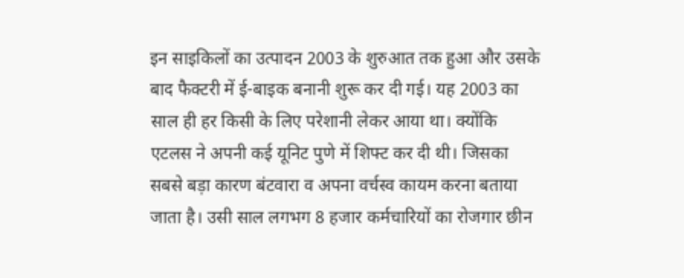इन साइकिलों का उत्पादन 2003 के शुरुआत तक हुआ और उसके बाद फैक्टरी में ई-बाइक बनानी शुरू कर दी गई। यह 2003 का साल ही हर किसी के लिए परेशानी लेकर आया था। क्योंकि एटलस ने अपनी कई यूनिट पुणे में शिफ्ट कर दी थी। जिसका सबसे बड़ा कारण बंटवारा व अपना वर्चस्व कायम करना बताया जाता है। उसी साल लगभग 8 हजार कर्मचारियों का रोजगार छीन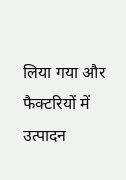लिया गया और फैक्टरियों में उत्पादन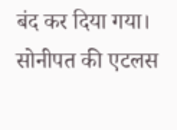बंद कर दिया गया।
सोनीपत की एटलस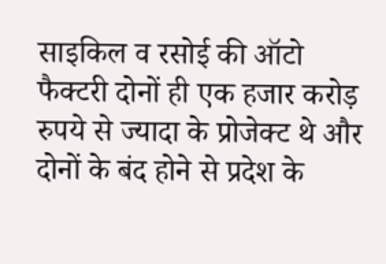साइकिल व रसोई की ऑटो फैक्टरी दोनों ही एक हजार करोड़ रुपये से ज्यादा के प्रोजेक्ट थे और दोनों के बंद होने से प्रदेश के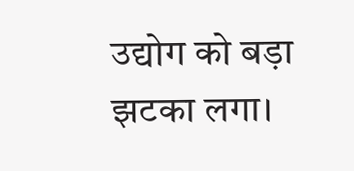उद्योग को बड़ा झटका लगा।